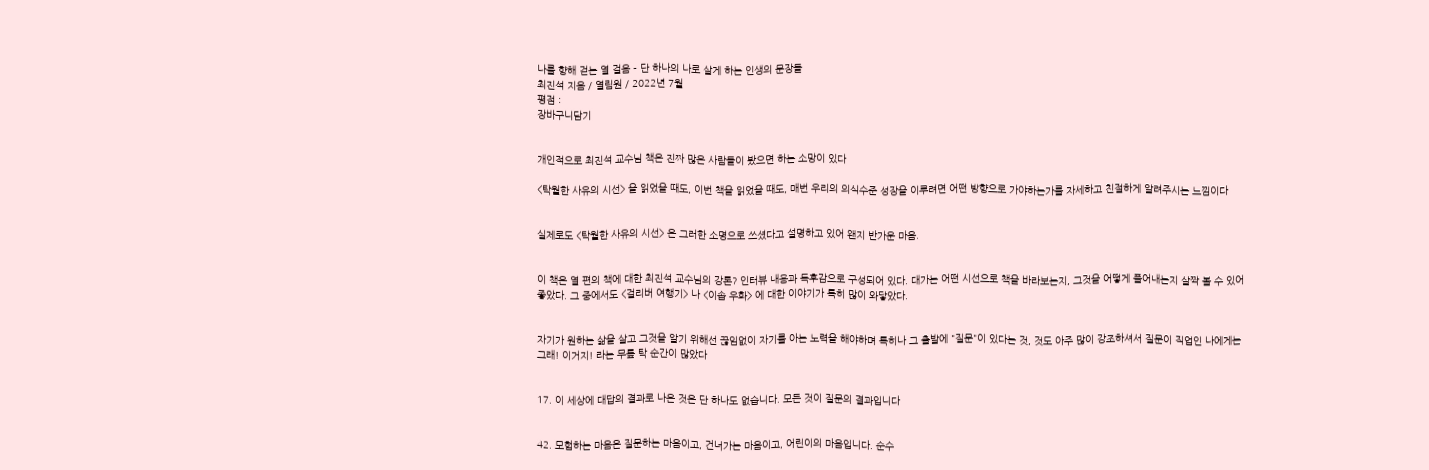나를 향해 걷는 열 걸음 - 단 하나의 나로 살게 하는 인생의 문장들
최진석 지음 / 열림원 / 2022년 7월
평점 :
장바구니담기


개인적으로 최진석 교수님 책은 진짜 많은 사람들이 봤으면 하는 소망이 있다

<탁월한 사유의 시선> 을 읽었을 때도, 이번 책을 읽었을 때도, 매번 우리의 의식수준 성장을 이루려면 어떤 방향으로 가야하는가를 자세하고 친절하게 알려주시는 느낌이다


실제로도 <탁월한 사유의 시선> 은 그러한 소명으로 쓰셨다고 설명하고 있어 왠지 반가운 마음.


이 책은 열 편의 책에 대한 최진석 교수님의 강론? 인터뷰 내용과 독후감으로 구성되어 있다. 대가는 어떤 시선으로 책을 바라보는지, 그것을 어떻게 풀어내는지 살짝 볼 수 있어 좋았다. 그 중에서도 <걸리버 여행기> 나 <이솝 우화> 에 대한 이야기가 특히 많이 와닿았다.


자기가 원하는 삶을 살고 그것을 알기 위해선 끊임없이 자기를 아는 노력을 해야하며 특히나 그 출발에 "질문"이 있다는 것, 것도 아주 많이 강조하셔서 질문이 직업인 나에게는 그래! 이거지! 라는 무릎 탁 순간이 많았다


17. 이 세상에 대답의 결과로 나온 것은 단 하나도 없습니다. 모든 것이 질문의 결과입니다


42. 모험하는 마음은 질문하는 마음이고, 건너가는 마음이고, 어린이의 마음입니다. 순수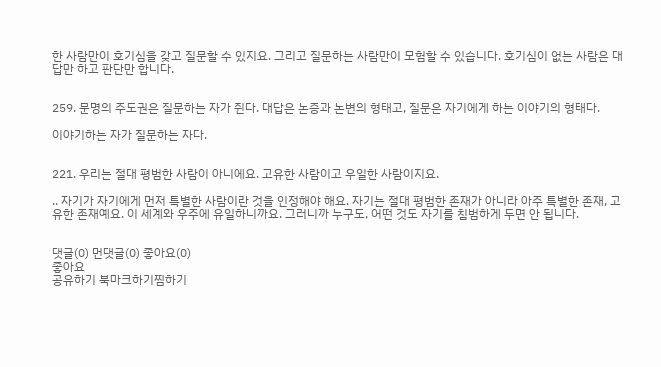한 사람만이 호기심을 갖고 질문할 수 있지요. 그리고 질문하는 사람만이 모험할 수 있습니다. 호기심이 없는 사람은 대답만 하고 판단만 합니다.


259. 문명의 주도권은 질문하는 자가 쥔다. 대답은 논증과 논변의 형태고, 질문은 자기에게 하는 이야기의 형태다.

이야기하는 자가 질문하는 자다.


221. 우리는 절대 평범한 사람이 아니에요. 고유한 사람이고 우일한 사람이지요.

.. 자기가 자기에게 먼저 특별한 사람이란 것을 인정해야 해요. 자기는 절대 평범한 존재가 아니라 아주 특별한 존재, 고유한 존재예요. 이 세계와 우주에 유일하니까요. 그러니까 누구도, 어떤 것도 자기를 침범하게 두면 안 됩니다.


댓글(0) 먼댓글(0) 좋아요(0)
좋아요
공유하기 북마크하기찜하기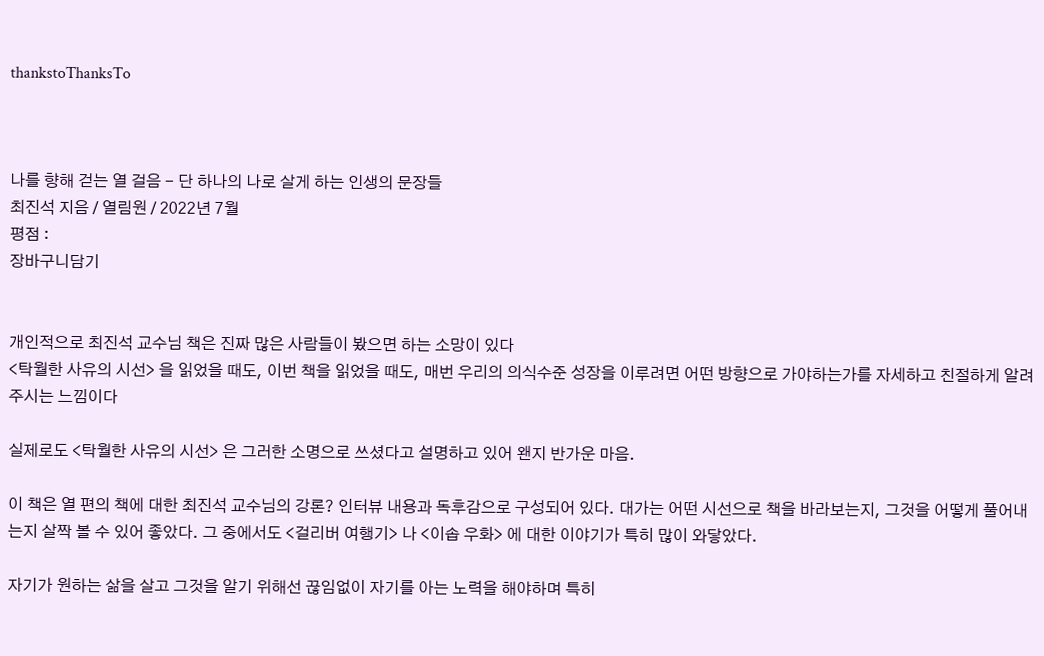thankstoThanksTo



나를 향해 걷는 열 걸음 - 단 하나의 나로 살게 하는 인생의 문장들
최진석 지음 / 열림원 / 2022년 7월
평점 :
장바구니담기


개인적으로 최진석 교수님 책은 진짜 많은 사람들이 봤으면 하는 소망이 있다
<탁월한 사유의 시선> 을 읽었을 때도, 이번 책을 읽었을 때도, 매번 우리의 의식수준 성장을 이루려면 어떤 방향으로 가야하는가를 자세하고 친절하게 알려주시는 느낌이다

실제로도 <탁월한 사유의 시선> 은 그러한 소명으로 쓰셨다고 설명하고 있어 왠지 반가운 마음.

이 책은 열 편의 책에 대한 최진석 교수님의 강론? 인터뷰 내용과 독후감으로 구성되어 있다. 대가는 어떤 시선으로 책을 바라보는지, 그것을 어떻게 풀어내는지 살짝 볼 수 있어 좋았다. 그 중에서도 <걸리버 여행기> 나 <이솝 우화> 에 대한 이야기가 특히 많이 와닿았다.

자기가 원하는 삶을 살고 그것을 알기 위해선 끊임없이 자기를 아는 노력을 해야하며 특히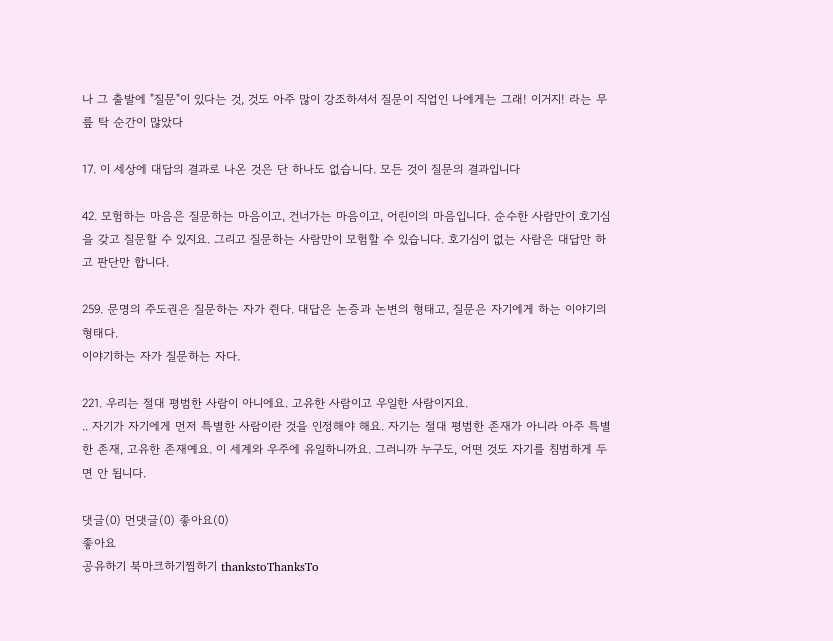나 그 출발에 "질문"이 있다는 것, 것도 아주 많이 강조하셔서 질문이 직업인 나에게는 그래! 이거지! 라는 무릎 탁 순간이 많았다

17. 이 세상에 대답의 결과로 나온 것은 단 하나도 없습니다. 모든 것이 질문의 결과입니다

42. 모험하는 마음은 질문하는 마음이고, 건너가는 마음이고, 어린이의 마음입니다. 순수한 사람만이 호기심을 갖고 질문할 수 있지요. 그리고 질문하는 사람만이 모험할 수 있습니다. 호기심이 없는 사람은 대답만 하고 판단만 합니다.

259. 문명의 주도권은 질문하는 자가 쥔다. 대답은 논증과 논변의 형태고, 질문은 자기에게 하는 이야기의 형태다.
이야기하는 자가 질문하는 자다.

221. 우리는 절대 평범한 사람이 아니에요. 고유한 사람이고 우일한 사람이지요.
.. 자기가 자기에게 먼저 특별한 사람이란 것을 인정해야 해요. 자기는 절대 평범한 존재가 아니라 아주 특별한 존재, 고유한 존재예요. 이 세계와 우주에 유일하니까요. 그러니까 누구도, 어떤 것도 자기를 침범하게 두면 안 됩니다.

댓글(0) 먼댓글(0) 좋아요(0)
좋아요
공유하기 북마크하기찜하기 thankstoThanksTo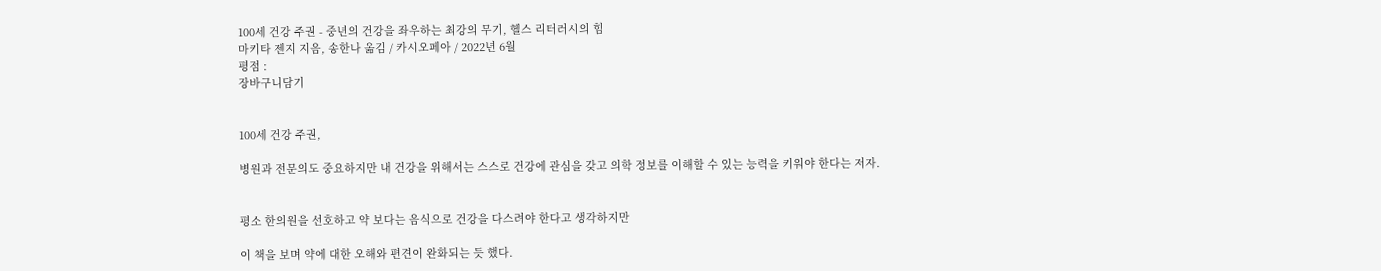100세 건강 주권 - 중년의 건강을 좌우하는 최강의 무기, 헬스 리터러시의 힘
마키타 젠지 지음, 송한나 옮김 / 카시오페아 / 2022년 6월
평점 :
장바구니담기


100세 건강 주권,

병원과 전문의도 중요하지만 내 건강을 위해서는 스스로 건강에 관심을 갖고 의학 정보를 이해할 수 있는 능력을 키워야 한다는 저자.


평소 한의원을 선호하고 약 보다는 음식으로 건강을 다스려야 한다고 생각하지만

이 책을 보며 약에 대한 오해와 편견이 완화되는 듯 했다.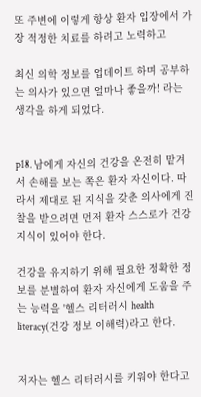또 주변에 이렇게 항상 환자 입장에서 가장 적정한 치료를 하려고 노력하고

최신 의학 정보를 업데이트 하며 공부하는 의사가 있으면 얼마나 좋을까! 라는 생각을 하게 되었다.


p18. 남에게 자신의 건강을 온전히 맡겨서 손해를 보는 쪽은 환자 자신이다. 따라서 제대로 된 지식을 갖춘 의사에게 진찰을 받으려면 먼저 환자 스스로가 건강 지식이 있어야 한다.

건강을 유지하기 위해 필요한 정확한 정보를 분별하여 환자 자신에게 도움을 주는 능력을 '헬스 리터러시 health literacy(건강 정보 이해력)라고 한다.


저자는 헬스 리터러시를 키워야 한다고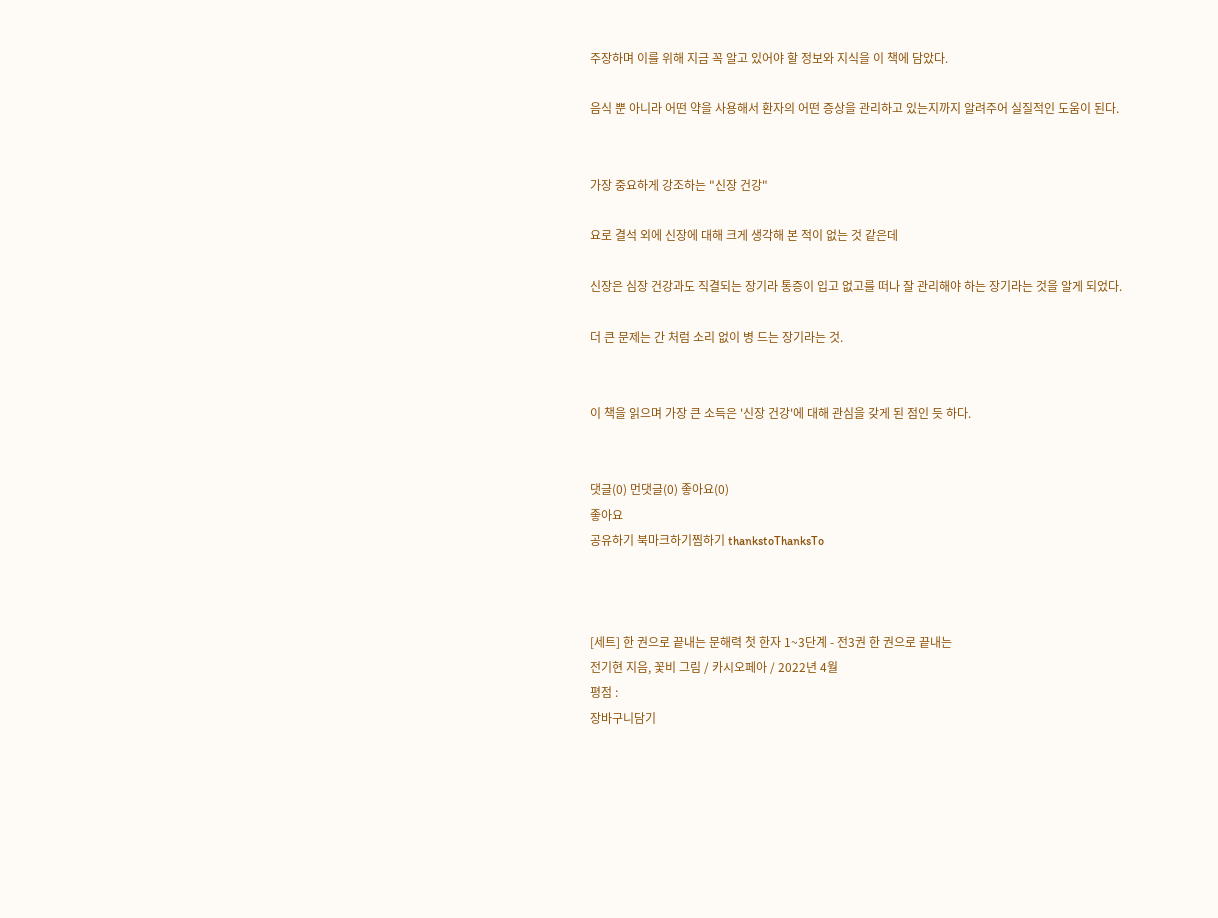주장하며 이를 위해 지금 꼭 알고 있어야 할 정보와 지식을 이 책에 담았다.

음식 뿐 아니라 어떤 약을 사용해서 환자의 어떤 증상을 관리하고 있는지까지 알려주어 실질적인 도움이 된다.


가장 중요하게 강조하는 "신장 건강"

요로 결석 외에 신장에 대해 크게 생각해 본 적이 없는 것 같은데

신장은 심장 건강과도 직결되는 장기라 통증이 입고 없고를 떠나 잘 관리해야 하는 장기라는 것을 알게 되었다.

더 큰 문제는 간 처럼 소리 없이 병 드는 장기라는 것.


이 책을 읽으며 가장 큰 소득은 '신장 건강'에 대해 관심을 갖게 된 점인 듯 하다.


댓글(0) 먼댓글(0) 좋아요(0)
좋아요
공유하기 북마크하기찜하기 thankstoThanksTo



[세트] 한 권으로 끝내는 문해력 첫 한자 1~3단계 - 전3권 한 권으로 끝내는
전기현 지음, 꽃비 그림 / 카시오페아 / 2022년 4월
평점 :
장바구니담기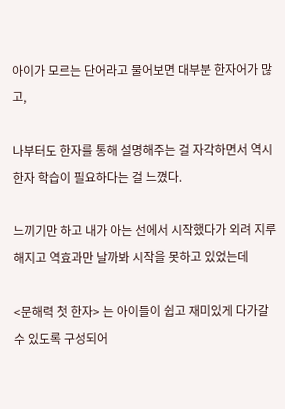아이가 모르는 단어라고 물어보면 대부분 한자어가 많고,

나부터도 한자를 통해 설명해주는 걸 자각하면서 역시 한자 학습이 필요하다는 걸 느꼈다.

느끼기만 하고 내가 아는 선에서 시작했다가 외려 지루해지고 역효과만 날까봐 시작을 못하고 있었는데

<문해력 첫 한자> 는 아이들이 쉽고 재미있게 다가갈 수 있도록 구성되어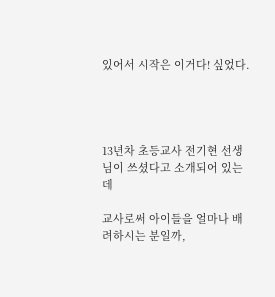있어서 시작은 이거다! 싶었다.




13년차 초등교사 전기현 선생님이 쓰셨다고 소개되어 있는데

교사로써 아이들을 얼마나 배려하시는 분일까,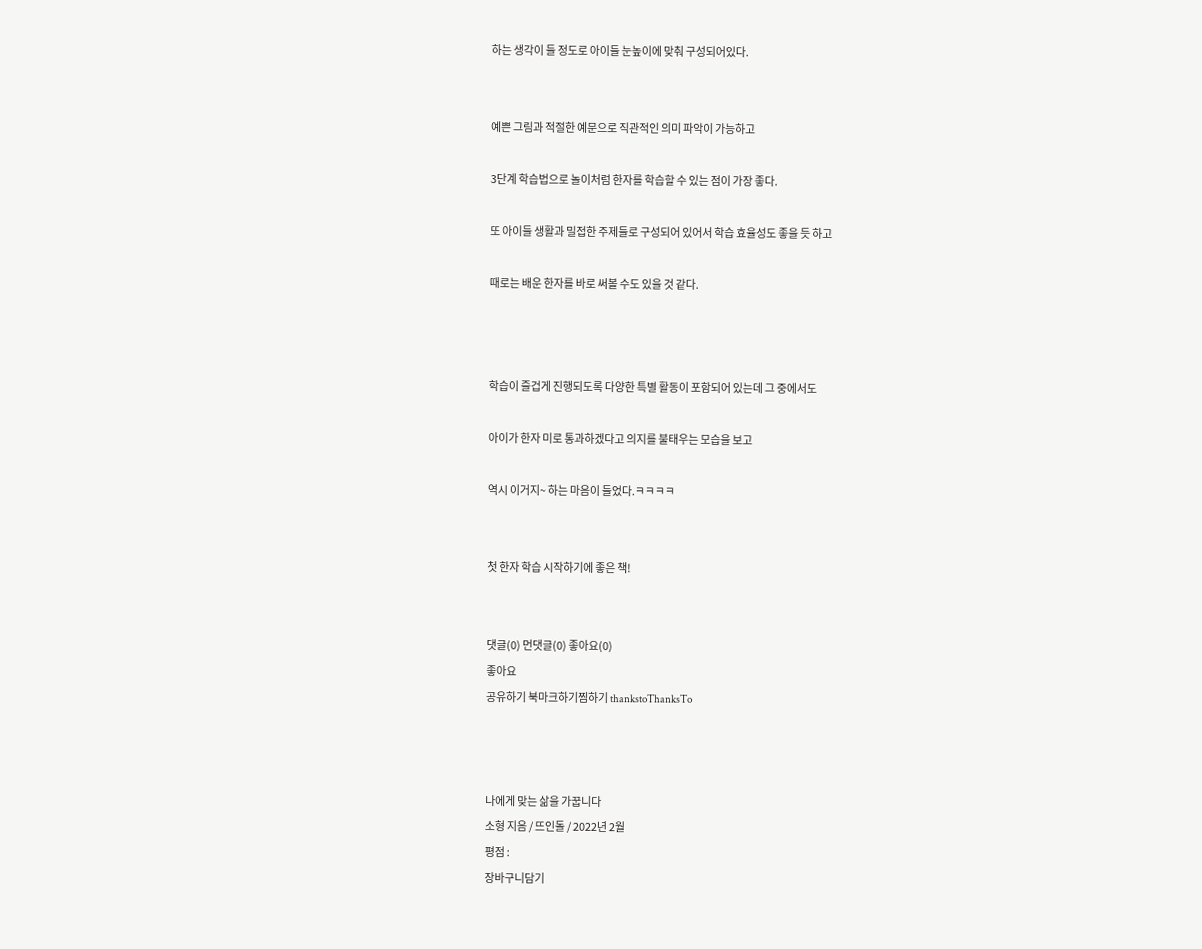하는 생각이 들 정도로 아이들 눈높이에 맞춰 구성되어있다.


예쁜 그림과 적절한 예문으로 직관적인 의미 파악이 가능하고

3단계 학습법으로 놀이처럼 한자를 학습할 수 있는 점이 가장 좋다.

또 아이들 생활과 밀접한 주제들로 구성되어 있어서 학습 효율성도 좋을 듯 하고

때로는 배운 한자를 바로 써볼 수도 있을 것 같다.



학습이 즐겁게 진행되도록 다양한 특별 활동이 포함되어 있는데 그 중에서도

아이가 한자 미로 통과하겠다고 의지를 불태우는 모습을 보고

역시 이거지~ 하는 마음이 들었다.ㅋㅋㅋㅋ


첫 한자 학습 시작하기에 좋은 책!


댓글(0) 먼댓글(0) 좋아요(0)
좋아요
공유하기 북마크하기찜하기 thankstoThanksTo



나에게 맞는 삶을 가꿉니다
소형 지음 / 뜨인돌 / 2022년 2월
평점 :
장바구니담기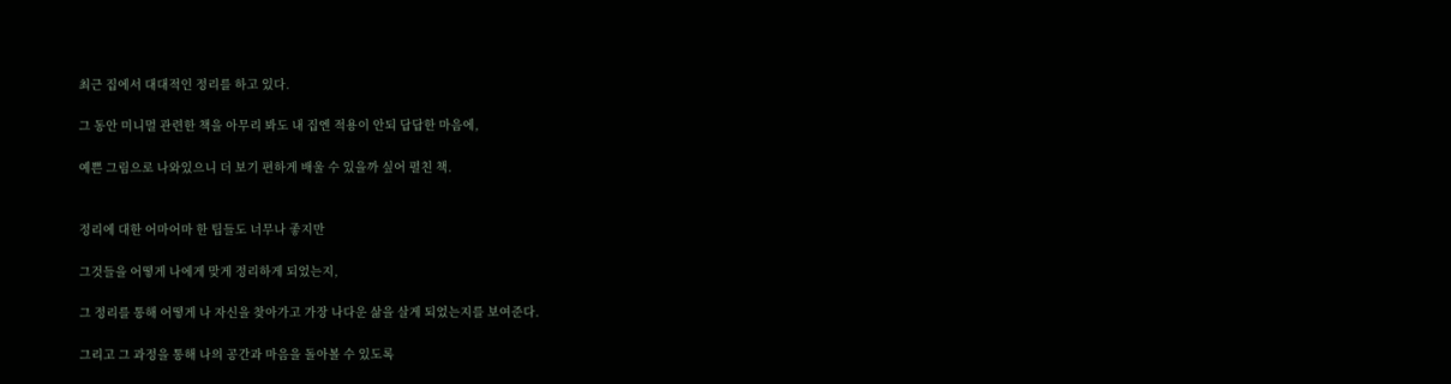최근 집에서 대대적인 정리를 하고 있다.

그 동안 미니멀 관련한 책을 아무리 봐도 내 집엔 적용이 안되 답답한 마음에,

예쁜 그림으로 나와있으니 더 보기 편하게 배울 수 있을까 싶어 펼친 책.


정리에 대한 어마어마 한 팁들도 너무나 좋지만

그것들을 어떻게 나에게 맞게 정리하게 되었는지,

그 정리를 통해 어떻게 나 자신을 찾아가고 가장 나다운 삶을 살게 되었는지를 보여준다.

그리고 그 과정을 통해 나의 공간과 마음을 돌아볼 수 있도록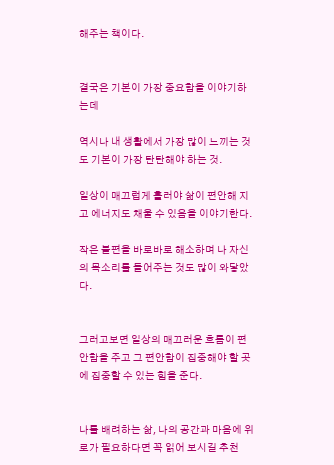해주는 책이다.


결국은 기본이 가장 중요함을 이야기하는데

역시나 내 생활에서 가장 많이 느끼는 것도 기본이 가장 탄탄해야 하는 것.

일상이 매끄럽게 흘러야 삶이 편안해 지고 에너지도 채울 수 있음을 이야기한다.

작은 불편을 바로바로 해소하며 나 자신의 목소리를 들어주는 것도 많이 와닿았다.


그러고보면 일상의 매끄러운 흐름이 편안함을 주고 그 편안함이 집중해야 할 곳에 집중할 수 있는 힘을 준다.


나를 배려하는 삶, 나의 공간과 마음에 위로가 필요하다면 꼭 읽어 보시길 추천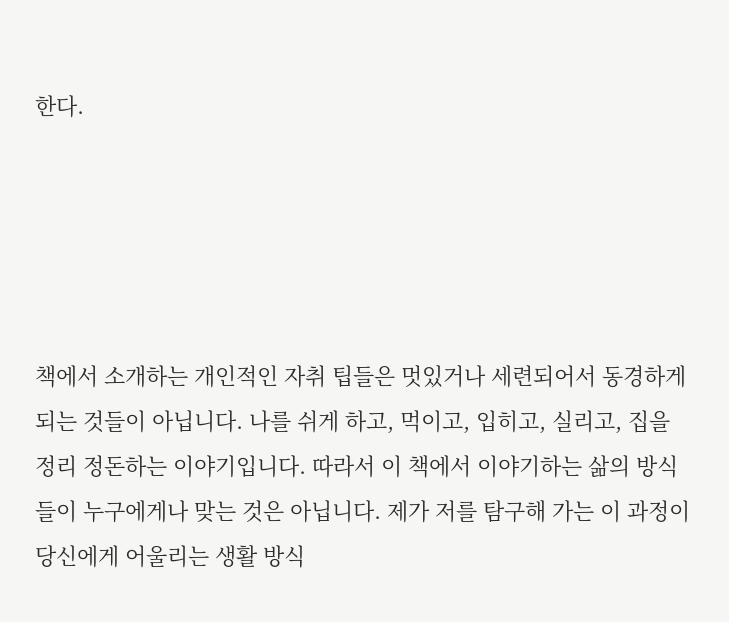한다.





책에서 소개하는 개인적인 자취 팁들은 멋있거나 세련되어서 동경하게 되는 것들이 아닙니다. 나를 쉬게 하고, 먹이고, 입히고, 실리고, 집을 정리 정돈하는 이야기입니다. 따라서 이 책에서 이야기하는 삶의 방식들이 누구에게나 맞는 것은 아닙니다. 제가 저를 탐구해 가는 이 과정이 당신에게 어울리는 생활 방식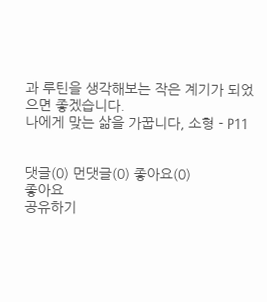과 루틴을 생각해보는 작은 계기가 되었으면 좋겠습니다.
나에게 맞는 삶을 가꿉니다, 소형 - P11


댓글(0) 먼댓글(0) 좋아요(0)
좋아요
공유하기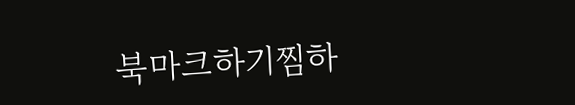북마크하기찜하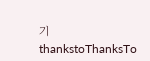기 thankstoThanksTo